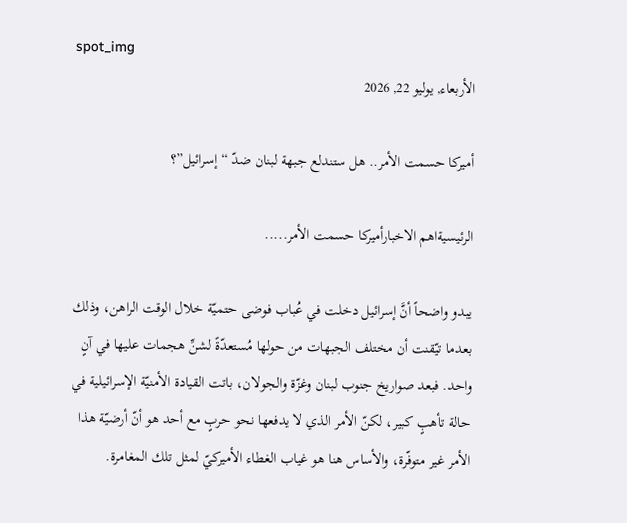spot_img
الأربعاء, يوليو 22, 2026

أميركا حسمت الأمر.. هل ستندلع جبهة لبنان ضدّ “إسرائيل”؟

الرئيسيةاهم الاخبارأميركا حسمت الأمر.....

يبدو واضحاً أنَّ إسرائيل دخلت في عُباب فوضى حتميّة خلال الوقت الراهن، وذلك بعدما تيّقنت أن مختلف الجبهات من حولها مُستعدّةً لشنِّ هجمات عليها في آنٍ واحد. فبعد صواريخ جنوب لبنان وغزّة والجولان، باتت القيادة الأمنيّة الإسرائيلية في حالة تأهبٍ كبير، لكنّ الأمر الذي لا يدفعها نحو حربٍ مع أحد هو أنّ أرضيّة هذا الأمر غير متوفّرة، والأساس هنا هو غياب الغطاء الأميركيّ لمثل تلك المغامرة.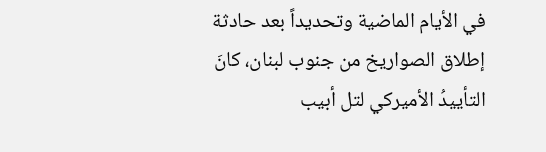في الأيام الماضية وتحديداً بعد حادثة إطلاق الصواريخ من جنوب لبنان، كانَ التأييدُ الأميركي لتل أبيب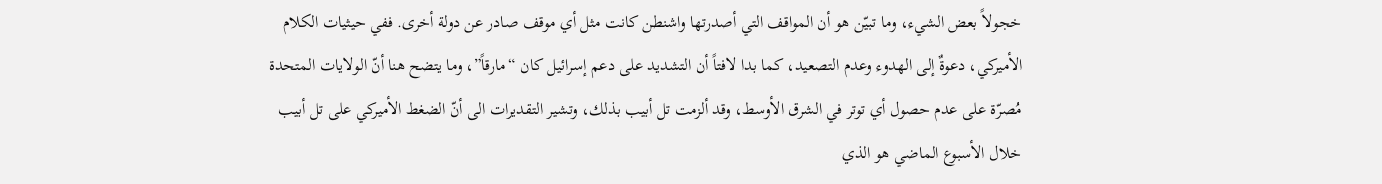خجولاً بعض الشيء، وما تبيّن هو أن المواقف التي أصدرتها واشنطن كانت مثل أي موقف صادر عن دولة أخرى. ففي حيثيات الكلام الأميركي، دعوةٌ إلى الهدوء وعدم التصعيد، كما بدا لافتاً أن التشديد على دعم إسرائيل كان “مارقاً”، وما يتضح هنا أنّ الولايات المتحدة مُصرّة على عدم حصول أي توتر في الشرق الأوسط، وقد ألزمت تل أبيب بذلك، وتشير التقديرات الى أنّ الضغط الأميركي على تل أبيب خلال الأسبوع الماضي هو الذي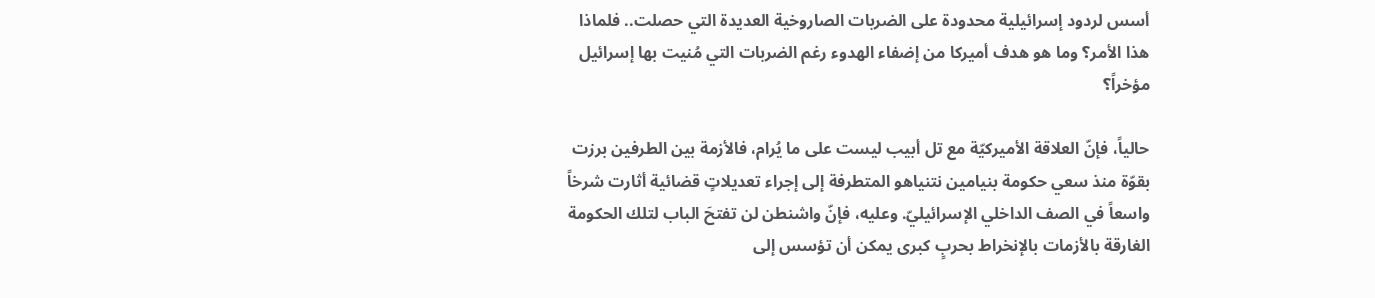أسس لردود إسرائيلية محدودة على الضربات الصاروخية العديدة التي حصلت.. فلماذا هذا الأمر؟ وما هو هدف أميركا من إضفاء الهدوء رغم الضربات التي مُنيت بها إسرائيل مؤخراً؟

حالياً، فإنّ العلاقة الأميركيّة مع تل أبيب ليست على ما يُرام، فالأزمة بين الطرفين برزت بقوّة منذ سعي حكومة بنيامين نتنياهو المتطرفة إلى إجراء تعديلاتٍ قضائية أثارت شرخاً واسعاً في الصف الداخلي الإسرائيليّ. وعليه، فإنّ واشنطن لن تفتحَ الباب لتلك الحكومة الغارقة بالأزمات بالإنخراط بحربٍ كبرى يمكن أن تؤسس إلى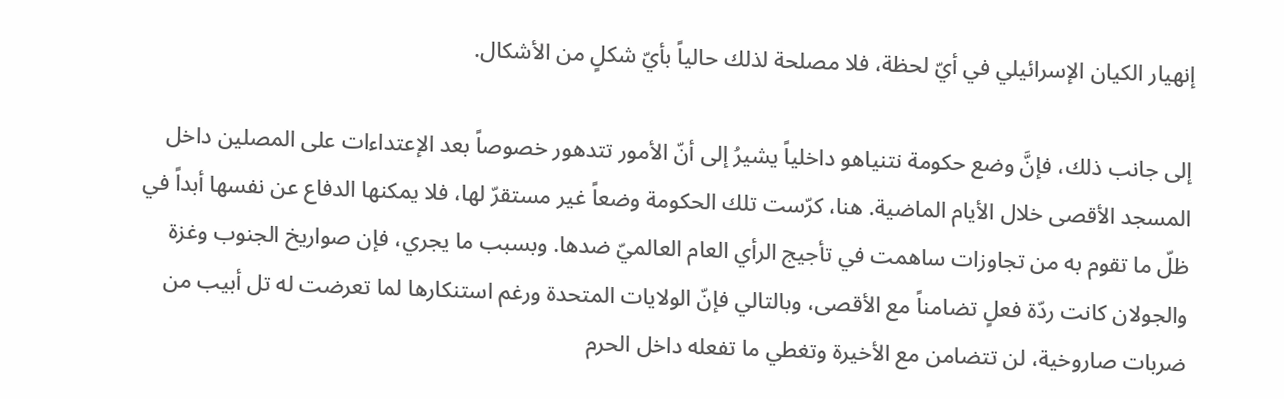إنهيار الكيان الإسرائيلي في أيّ لحظة، فلا مصلحة لذلك حالياً بأيّ شكلٍ من الأشكال.

إلى جانب ذلك، فإنَّ وضع حكومة نتنياهو داخلياً يشيرُ إلى أنّ الأمور تتدهور خصوصاً بعد الإعتداءات على المصلين داخل المسجد الأقصى خلال الأيام الماضية. هنا، كرّست تلك الحكومة وضعاً غير مستقرّ لها، فلا يمكنها الدفاع عن نفسها أبداً في ظلّ ما تقوم به من تجاوزات ساهمت في تأجيج الرأي العام العالميّ ضدها. وبسبب ما يجري، فإن صواريخ الجنوب وغزة والجولان كانت ردّة فعلٍ تضامناً مع الأقصى، وبالتالي فإنّ الولايات المتحدة ورغم استنكارها لما تعرضت له تل أبيب من ضربات صاروخية، لن تتضامن مع الأخيرة وتغطي ما تفعله داخل الحرم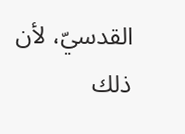القدسيّ، لأن ذلك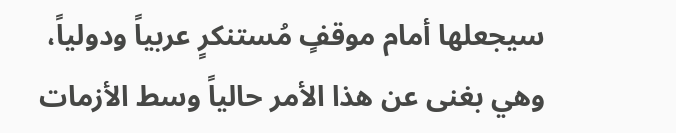سيجعلها أمام موقفٍ مُستنكرٍ عربياً ودولياً، وهي بغنى عن هذا الأمر حالياً وسط الأزمات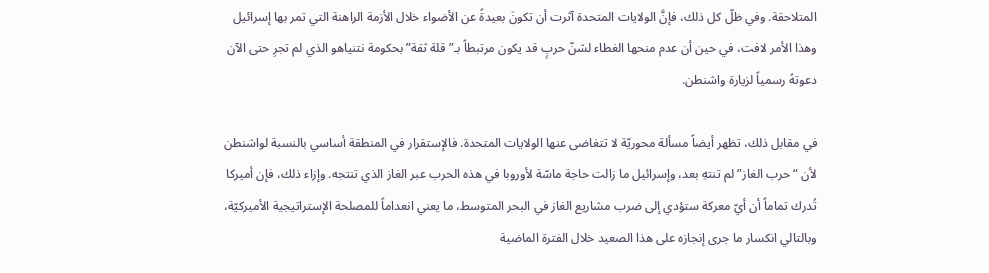المتلاحقة. وفي ظلّ كل ذلك، فإنَّ الولايات المتحدة آثرت أن تكونَ بعيدةً عن الأضواء خلال الأزمة الراهنة التي تمر بها إسرائيل وهذا الأمر لافت، في حين أن عدم منحها الغطاء لشنّ حربٍ قد يكون مرتبطاً بـ”قلة ثقة” بحكومة نتنياهو الذي لم تجرِ حتى الآن دعوتهُ رسمياً لزيارة واشنطن.

في مقابل ذلك، تظهر أيضاً مسألة محوريّة لا تتغاضى عنها الولايات المتحدة. فالإستقرار في المنطقة أساسي بالنسبة لواشنطن لأن “حرب الغاز” لم تنتهِ بعد، وإسرائيل ما زالت حاجة ماسّة لأوروبا في هذه الحرب عبر الغاز الذي تنتجه. وإزاء ذلك، فإن أميركا تُدرك تماماً أن أيّ معركة ستؤدي إلى ضرب مشاريع الغاز في البحر المتوسط، ما يعني انعداماً للمصلحة الإستراتيجية الأميركيّة، وبالتالي انكسار ما جرى إنجازه على هذا الصعيد خلال الفترة الماضية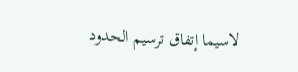لاسيما إتفاق ترسيم الحدود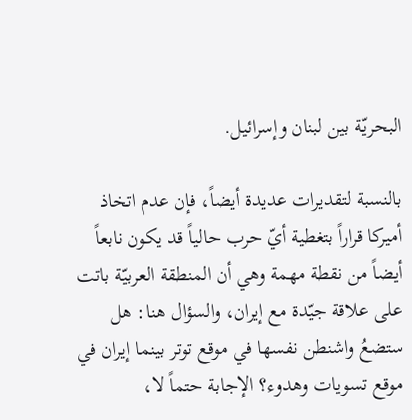البحريّة بين لبنان وإسرائيل.

بالنسبة لتقديرات عديدة أيضاً، فإن عدم اتخاذ أميركا قراراً بتغطية أيّ حرب حالياً قد يكون نابعاً أيضاً من نقطة مهمة وهي أن المنطقة العربيّة باتت على علاقة جيّدة مع إيران، والسؤال هنا: هل ستضعُ واشنطن نفسها في موقع توتر بينما إيران في موقع تسويات وهدوء؟ الإجابة حتماً لا،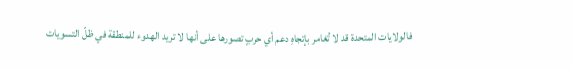فالولايات المتحدة قد لا تُغامر بإتجاهِ دعم أي حربٍ تصورها على أنها لا تريد الهدوء للمنطقة في ظلّ التسويات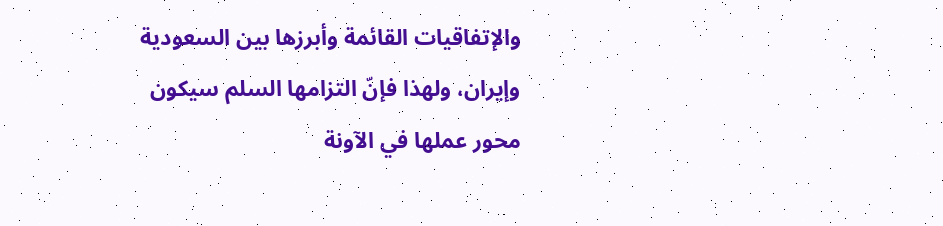والإتفاقيات القائمة وأبرزها بين السعودية وإيران، ولهذا فإنّ التزامها السلم سيكون محور عملها في الآونة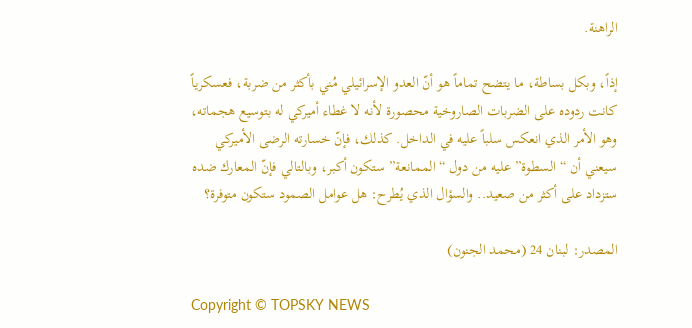الراهنة.

إذاً، وبكل بساطة، ما يتضح تماماً هو أنّ العدو الإسرائيلي مُني بأكثر من ضربة، فعسكرياً كانت ردوده على الضربات الصاروخية محصورة لأنه لا غطاء أميركي له بتوسيع هجماته، وهو الأمر الذي انعكس سلباً عليه في الداخل. كذلك، فإنّ خسارته الرضى الأميركي سيعني أن “السطوة” عليه من دول “الممانعة” ستكون أكبر، وبالتالي فإنّ المعارك ضده ستزداد على أكثر من صعيد.. والسؤال الذي يُطرح: هل عوامل الصمود ستكون متوفرة؟

المصدر: لبنان 24 (محمد الجنون)

Copyright © TOPSKY NEWS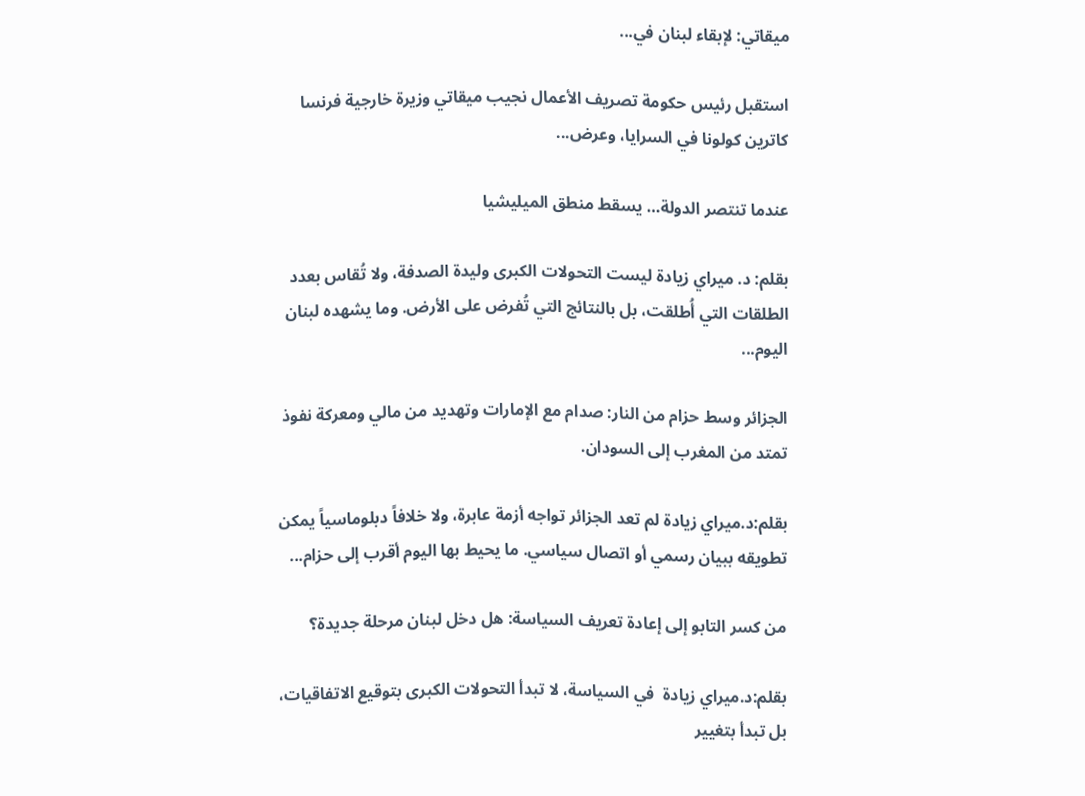ميقاتي: لإبقاء لبنان في...

استقبل رئيس حكومة تصريف الأعمال نجيب ميقاتي وزيرة خارجية فرنسا كاترين كولونا في السرايا، وعرض...

عندما تنتصر الدولة… يسقط منطق الميليشيا

بقلم: د. ميراي زيادة ليست التحولات الكبرى وليدة الصدفة، ولا تُقاس بعدد الطلقات التي أُطلقت، بل بالنتائج التي تُفرض على الأرض. وما يشهده لبنان اليوم...

الجزائر وسط حزام من النار: صدام مع الإمارات وتهديد من مالي ومعركة نفوذ تمتد من المغرب إلى السودان.

بقلم:د.ميراي زيادة لم تعد الجزائر تواجه أزمة عابرة، ولا خلافاً دبلوماسياً يمكن تطويقه ببيان رسمي أو اتصال سياسي. ما يحيط بها اليوم أقرب إلى حزام...

من كسر التابو إلى إعادة تعريف السياسة: هل دخل لبنان مرحلة جديدة؟

بقلم:د.ميراي زيادة  في السياسة، لا تبدأ التحولات الكبرى بتوقيع الاتفاقيات، بل تبدأ بتغيير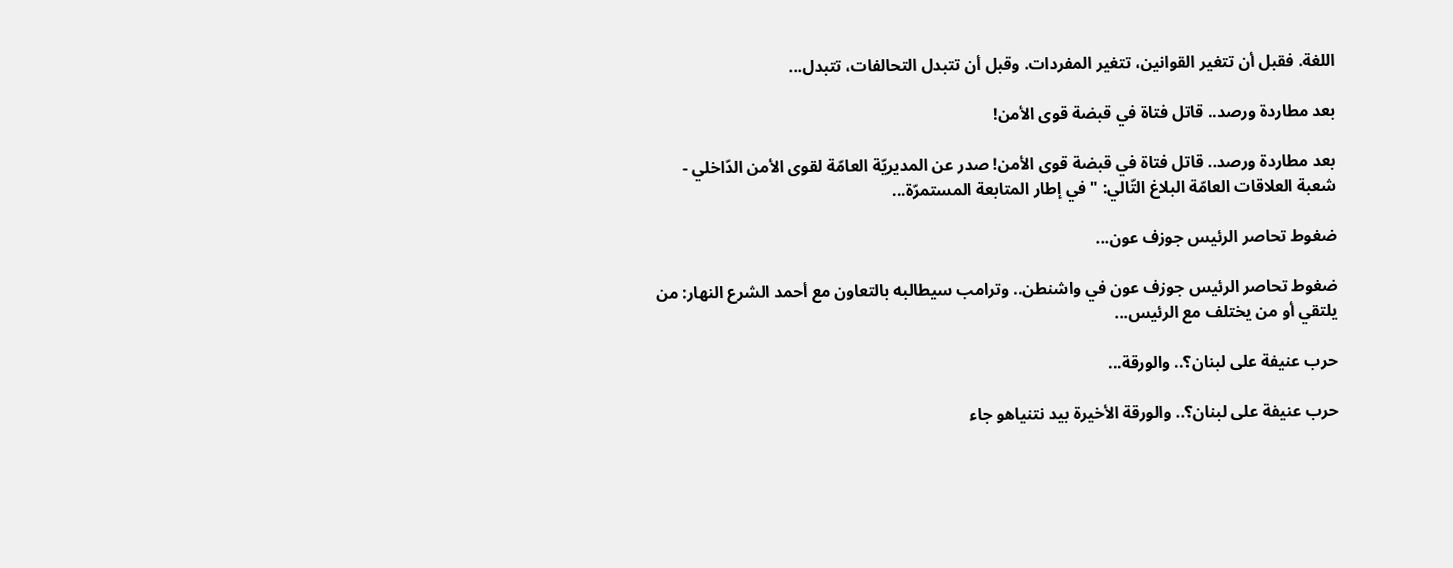اللغة. فقبل أن تتغير القوانين، تتغير المفردات. وقبل أن تتبدل التحالفات، تتبدل...

بعد مطاردة ورصد.. قاتل فتاة في قبضة قوى الأمن!

بعد مطاردة ورصد.. قاتل فتاة في قبضة قوى الأمن! صدر عن المديريّة العامّة لقوى الأمن الدّاخلي - شعبة العلاقات العامّة البلاغ التّالي: "في إطار المتابعة المستمرّة...

ضغوط تحاصر الرئيس جوزف عون...

ضغوط تحاصر الرئيس جوزف عون في واشنطن.. وترامب سيطالبه بالتعاون مع أحمد الشرع النهار: من يلتقي أو من يختلف مع الرئيس...

حرب عنيفة على لبنان؟.. والورقة...

حرب عنيفة على لبنان؟.. والورقة الأخيرة بيد نتنياهو جاء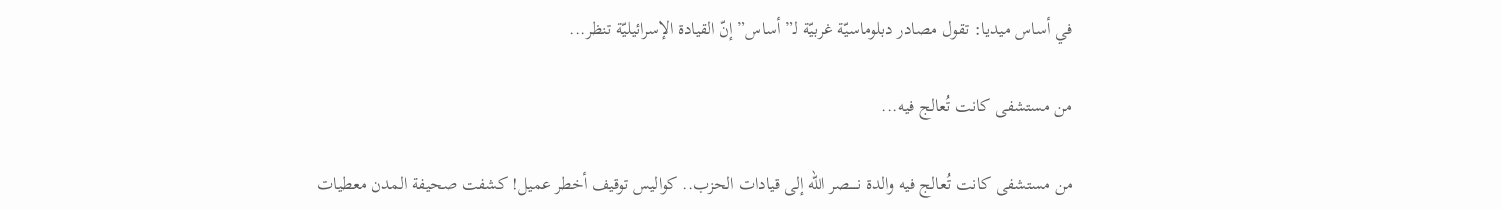في أساس ميديا: تقول مصادر دبلوماسيّة غربيّة لـ”أساس” إنّ القيادة الإسرائيليّة تنظر...

من مستشفى كانت تُعالج فيه...

من مستشفى كانت تُعالج فيه والدة نـــــصر الله إلى قيادات الحزب.. كواليس توقيف أخطر عميل! كشفت صحيفة المدن معطيات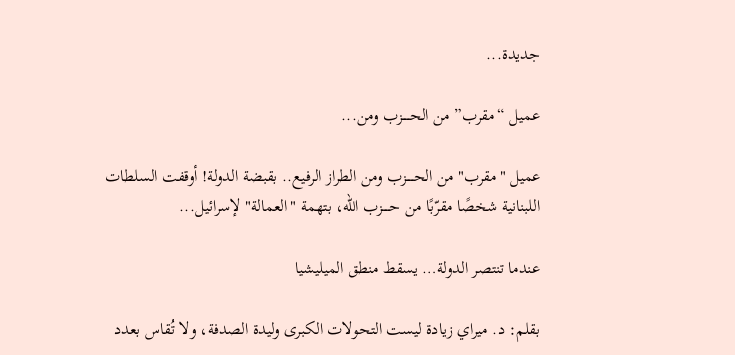جديدة...

عميل “مقرب” من الحـــــزب ومن...

عميل "مقرب" من الحـــــزب ومن الطراز الرفيع.. بقبضة الدولة! أوقفت السلطات اللبنانية شخصًا مقرّبًا من حـــــزب الله، بتهمة "العمالة" لإسرائيل...

عندما تنتصر الدولة… يسقط منطق الميليشيا

بقلم: د. ميراي زيادة ليست التحولات الكبرى وليدة الصدفة، ولا تُقاس بعدد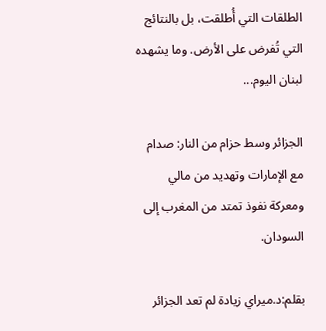الطلقات التي أُطلقت، بل بالنتائج التي تُفرض على الأرض. وما يشهده لبنان اليوم...

الجزائر وسط حزام من النار: صدام مع الإمارات وتهديد من مالي ومعركة نفوذ تمتد من المغرب إلى السودان.

بقلم:د.ميراي زيادة لم تعد الجزائر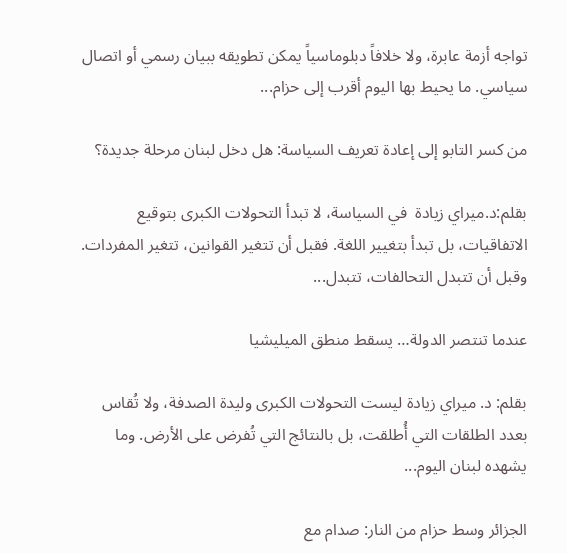تواجه أزمة عابرة، ولا خلافاً دبلوماسياً يمكن تطويقه ببيان رسمي أو اتصال سياسي. ما يحيط بها اليوم أقرب إلى حزام...

من كسر التابو إلى إعادة تعريف السياسة: هل دخل لبنان مرحلة جديدة؟

بقلم:د.ميراي زيادة  في السياسة، لا تبدأ التحولات الكبرى بتوقيع الاتفاقيات، بل تبدأ بتغيير اللغة. فقبل أن تتغير القوانين، تتغير المفردات. وقبل أن تتبدل التحالفات، تتبدل...

عندما تنتصر الدولة… يسقط منطق الميليشيا

بقلم: د. ميراي زيادة ليست التحولات الكبرى وليدة الصدفة، ولا تُقاس بعدد الطلقات التي أُطلقت، بل بالنتائج التي تُفرض على الأرض. وما يشهده لبنان اليوم...

الجزائر وسط حزام من النار: صدام مع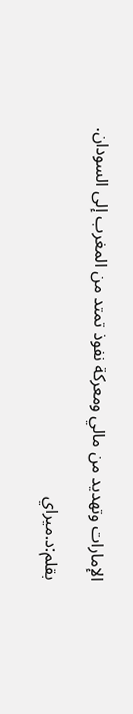الإمارات وتهديد من مالي ومعركة نفوذ تمتد من المغرب إلى السودان.

بقلم:د.ميراي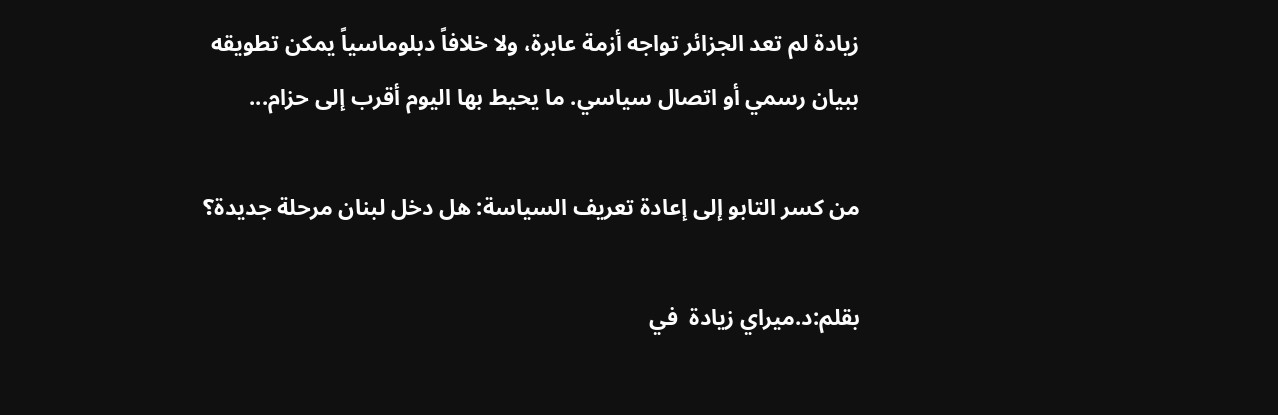زيادة لم تعد الجزائر تواجه أزمة عابرة، ولا خلافاً دبلوماسياً يمكن تطويقه ببيان رسمي أو اتصال سياسي. ما يحيط بها اليوم أقرب إلى حزام...

من كسر التابو إلى إعادة تعريف السياسة: هل دخل لبنان مرحلة جديدة؟

بقلم:د.ميراي زيادة  في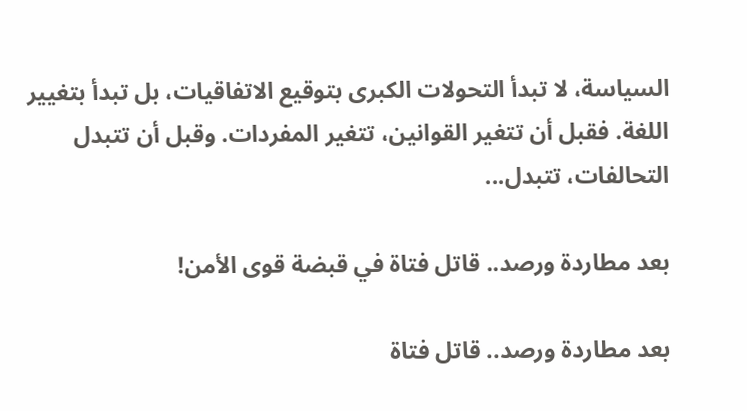السياسة، لا تبدأ التحولات الكبرى بتوقيع الاتفاقيات، بل تبدأ بتغيير اللغة. فقبل أن تتغير القوانين، تتغير المفردات. وقبل أن تتبدل التحالفات، تتبدل...

بعد مطاردة ورصد.. قاتل فتاة في قبضة قوى الأمن!

بعد مطاردة ورصد.. قاتل فتاة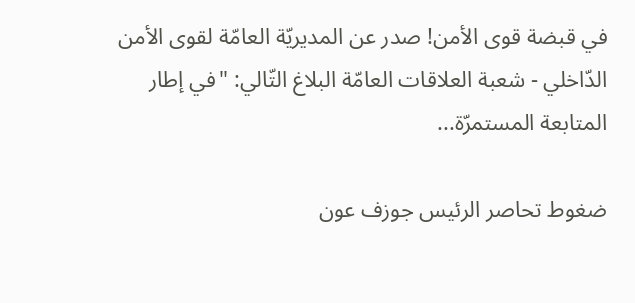في قبضة قوى الأمن! صدر عن المديريّة العامّة لقوى الأمن الدّاخلي - شعبة العلاقات العامّة البلاغ التّالي: "في إطار المتابعة المستمرّة...

ضغوط تحاصر الرئيس جوزف عون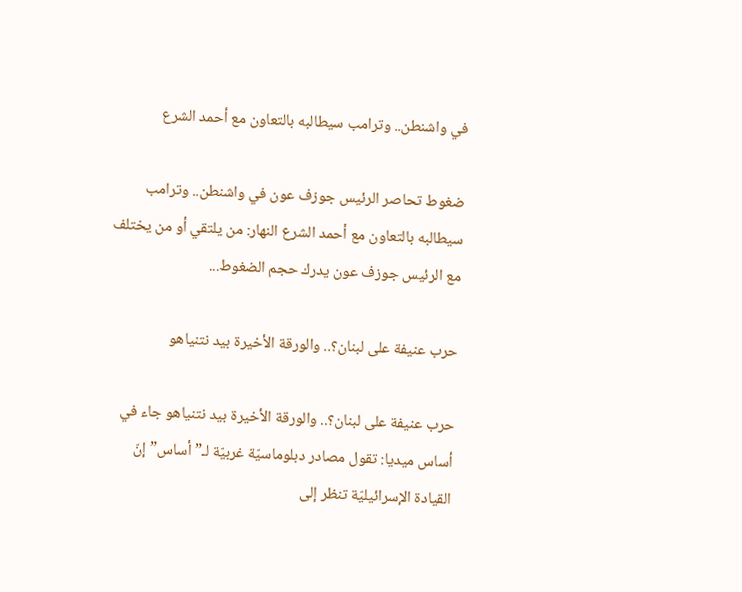في واشنطن.. وترامب سيطالبه بالتعاون مع أحمد الشرع

ضغوط تحاصر الرئيس جوزف عون في واشنطن.. وترامب سيطالبه بالتعاون مع أحمد الشرع النهار: من يلتقي أو من يختلف مع الرئيس جوزف عون يدرك حجم الضغوط...

حرب عنيفة على لبنان؟.. والورقة الأخيرة بيد نتنياهو

حرب عنيفة على لبنان؟.. والورقة الأخيرة بيد نتنياهو جاء في أساس ميديا: تقول مصادر دبلوماسيّة غربيّة لـ”أساس” إنّ القيادة الإسرائيليّة تنظر إلى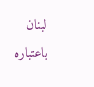لبنان باعتباره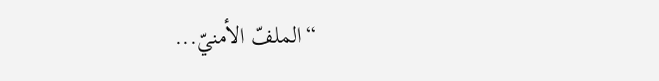“الملفّ الأمنيّ...